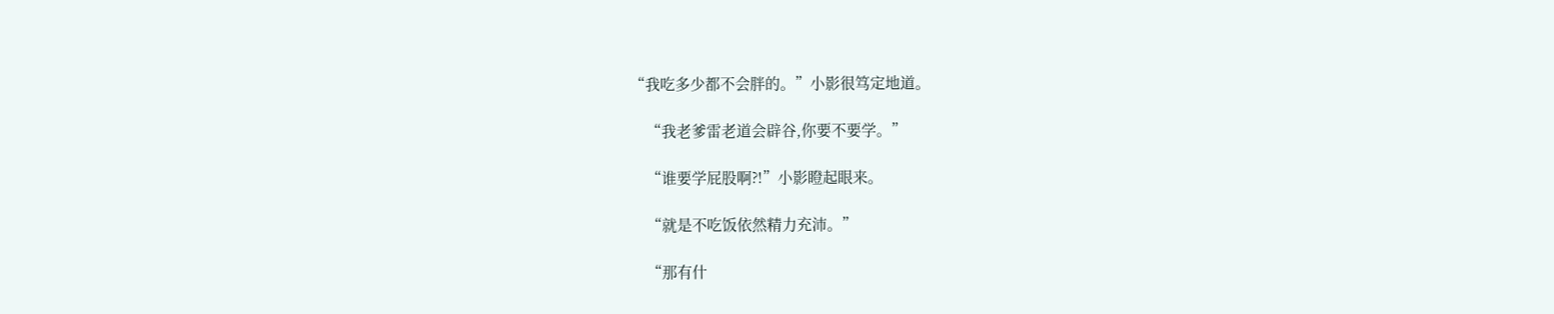“我吃多少都不会胖的。”小影很笃定地道。

    “我老爹雷老道会辟谷,你要不要学。”

    “谁要学屁股啊?!”小影瞪起眼来。

    “就是不吃饭依然精力充沛。”

    “那有什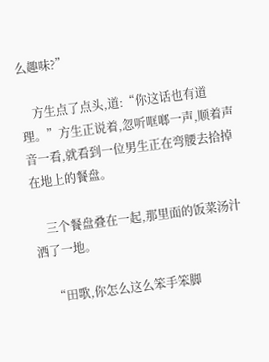么趣味?”

    方生点了点头,道:“你这话也有道理。”方生正说着,忽听哐啷一声,顺着声音一看,就看到一位男生正在弯腰去拾掉在地上的餐盘。

    三个餐盘叠在一起,那里面的饭菜汤汁洒了一地。

    “田歌,你怎么这么笨手笨脚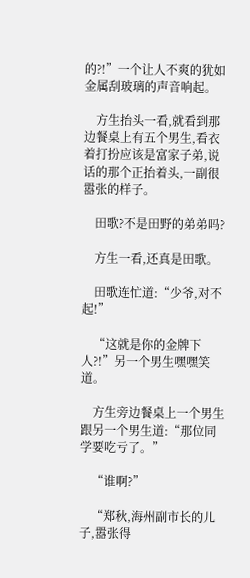的?!”一个让人不爽的犹如金属刮玻璃的声音响起。

    方生抬头一看,就看到那边餐桌上有五个男生,看衣着打扮应该是富家子弟,说话的那个正抬着头,一副很嚣张的样子。

    田歌?不是田野的弟弟吗?

    方生一看,还真是田歌。

    田歌连忙道:“少爷,对不起!”

    “这就是你的金牌下人?!”另一个男生嘿嘿笑道。

    方生旁边餐桌上一个男生跟另一个男生道:“那位同学要吃亏了。”

    “谁啊?”

    “郑秋,海州副市长的儿子,嚣张得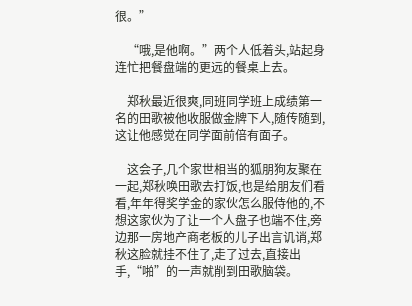很。”

    “哦,是他啊。”两个人低着头,站起身连忙把餐盘端的更远的餐桌上去。

    郑秋最近很爽,同班同学班上成绩第一名的田歌被他收服做金牌下人,随传随到,这让他感觉在同学面前倍有面子。

    这会子,几个家世相当的狐朋狗友聚在一起,郑秋唤田歌去打饭,也是给朋友们看看,年年得奖学金的家伙怎么服侍他的,不想这家伙为了让一个人盘子也端不住,旁边那一房地产商老板的儿子出言讥诮,郑秋这脸就挂不住了,走了过去,直接出手,“啪”的一声就削到田歌脑袋。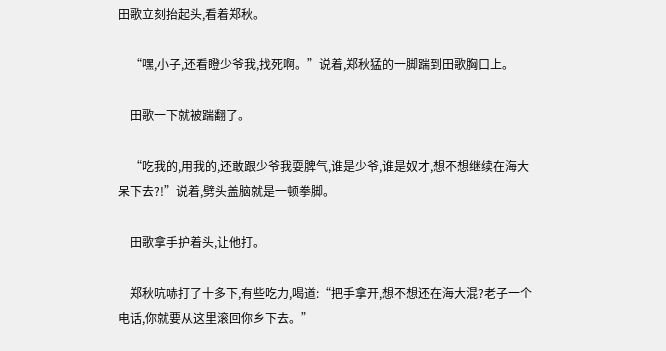田歌立刻抬起头,看着郑秋。

    “嘿,小子,还看瞪少爷我,找死啊。”说着,郑秋猛的一脚踹到田歌胸口上。

    田歌一下就被踹翻了。

    “吃我的,用我的,还敢跟少爷我耍脾气,谁是少爷,谁是奴才,想不想继续在海大呆下去?!”说着,劈头盖脑就是一顿拳脚。

    田歌拿手护着头,让他打。

    郑秋吭哧打了十多下,有些吃力,喝道:“把手拿开,想不想还在海大混?老子一个电话,你就要从这里滚回你乡下去。”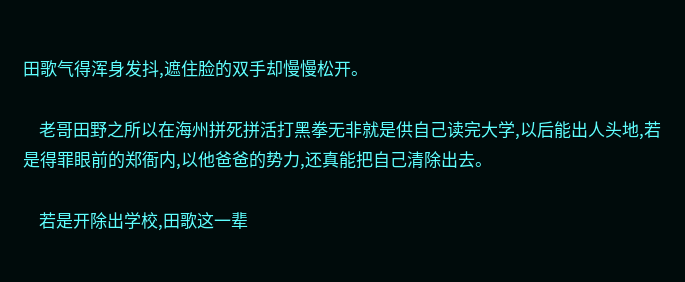田歌气得浑身发抖,遮住脸的双手却慢慢松开。

    老哥田野之所以在海州拼死拼活打黑拳无非就是供自己读完大学,以后能出人头地,若是得罪眼前的郑衙内,以他爸爸的势力,还真能把自己清除出去。

    若是开除出学校,田歌这一辈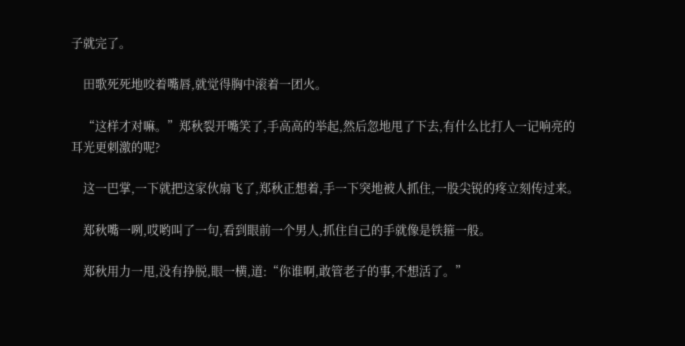子就完了。

    田歌死死地咬着嘴唇,就觉得胸中滚着一团火。

    “这样才对嘛。”郑秋裂开嘴笑了,手高高的举起,然后忽地甩了下去,有什么比打人一记响亮的耳光更刺激的呢?

    这一巴掌,一下就把这家伙扇飞了,郑秋正想着,手一下突地被人抓住,一股尖锐的疼立刻传过来。

    郑秋嘴一咧,哎哟叫了一句,看到眼前一个男人,抓住自己的手就像是铁箍一般。

    郑秋用力一甩,没有挣脱,眼一横,道:“你谁啊,敢管老子的事,不想活了。”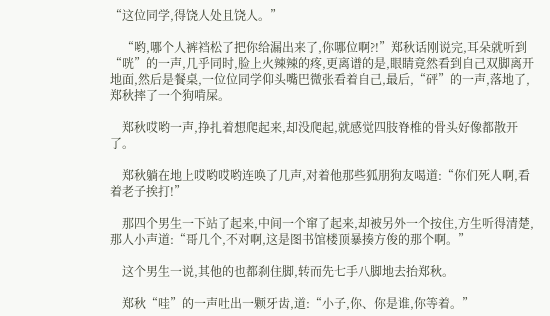“这位同学,得饶人处且饶人。”

    “哟,哪个人裤裆松了把你给漏出来了,你哪位啊?!”郑秋话刚说完,耳朵就听到“咣”的一声,几乎同时,脸上火辣辣的疼,更离谱的是,眼睛竟然看到自己双脚离开地面,然后是餐桌,一位位同学仰头嘴巴微张看着自己,最后,“砰”的一声,落地了,郑秋摔了一个狗啃屎。

    郑秋哎哟一声,挣扎着想爬起来,却没爬起,就感觉四肢脊椎的骨头好像都散开了。

    郑秋躺在地上哎哟哎哟连唤了几声,对着他那些狐朋狗友喝道:“你们死人啊,看着老子挨打!”

    那四个男生一下站了起来,中间一个窜了起来,却被另外一个按住,方生听得清楚,那人小声道:“哥几个,不对啊,这是图书馆楼顶暴揍方俊的那个啊。”

    这个男生一说,其他的也都刹住脚,转而先七手八脚地去抬郑秋。

    郑秋“哇”的一声吐出一颗牙齿,道:“小子,你、你是谁,你等着。”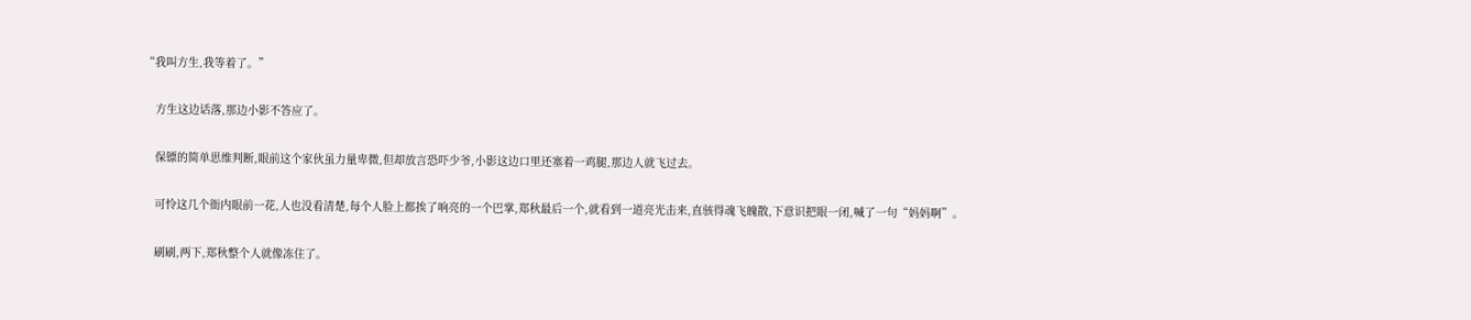“我叫方生,我等着了。”

    方生这边话落,那边小影不答应了。

    保镖的简单思维判断,眼前这个家伙虽力量卑微,但却放言恐吓少爷,小影这边口里还塞着一鸡腿,那边人就飞过去。

    可怜这几个衙内眼前一花,人也没看清楚,每个人脸上都挨了响亮的一个巴掌,郑秋最后一个,就看到一道亮光击来,直骇得魂飞魄散,下意识把眼一闭,喊了一句“妈妈啊”。

    刷刷,两下,郑秋整个人就像冻住了。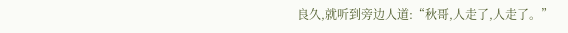良久,就听到旁边人道:“秋哥,人走了,人走了。”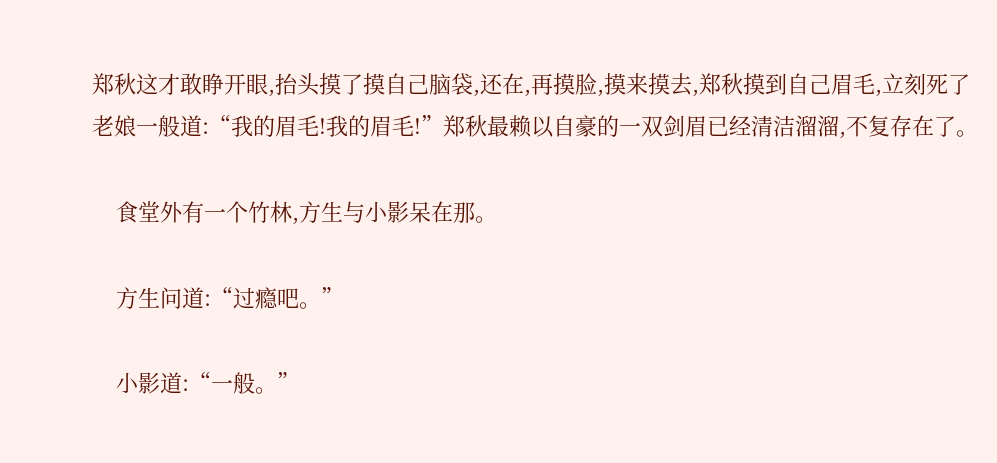郑秋这才敢睁开眼,抬头摸了摸自己脑袋,还在,再摸脸,摸来摸去,郑秋摸到自己眉毛,立刻死了老娘一般道:“我的眉毛!我的眉毛!”郑秋最赖以自豪的一双剑眉已经清洁溜溜,不复存在了。

    食堂外有一个竹林,方生与小影呆在那。

    方生问道:“过瘾吧。”

    小影道:“一般。”